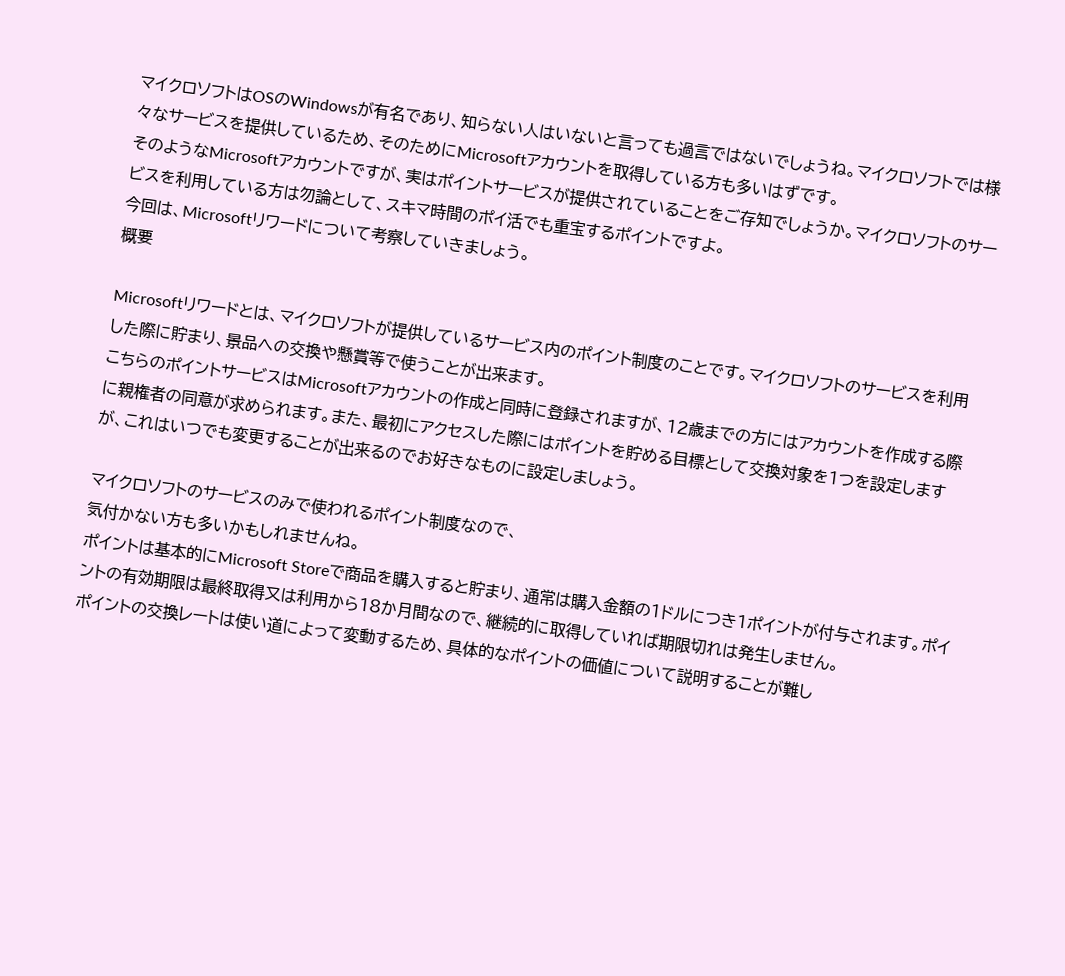マイクロソフトはOSのWindowsが有名であり、知らない人はいないと言っても過言ではないでしょうね。マイクロソフトでは様々なサービスを提供しているため、そのためにMicrosoftアカウントを取得している方も多いはずです。
そのようなMicrosoftアカウントですが、実はポイントサービスが提供されていることをご存知でしょうか。マイクロソフトのサービスを利用している方は勿論として、スキマ時間のポイ活でも重宝するポイントですよ。
今回は、Microsoftリワードについて考察していきましょう。
概要

Microsoftリワードとは、マイクロソフトが提供しているサービス内のポイント制度のことです。マイクロソフトのサービスを利用した際に貯まり、景品への交換や懸賞等で使うことが出来ます。
こちらのポイントサービスはMicrosoftアカウントの作成と同時に登録されますが、12歳までの方にはアカウントを作成する際に親権者の同意が求められます。また、最初にアクセスした際にはポイントを貯める目標として交換対象を1つを設定しますが、これはいつでも変更することが出来るのでお好きなものに設定しましょう。

マイクロソフトのサービスのみで使われるポイント制度なので、
気付かない方も多いかもしれませんね。
ポイントは基本的にMicrosoft Storeで商品を購入すると貯まり、通常は購入金額の1ドルにつき1ポイントが付与されます。ポイントの有効期限は最終取得又は利用から18か月間なので、継続的に取得していれば期限切れは発生しません。
ポイントの交換レートは使い道によって変動するため、具体的なポイントの価値について説明することが難し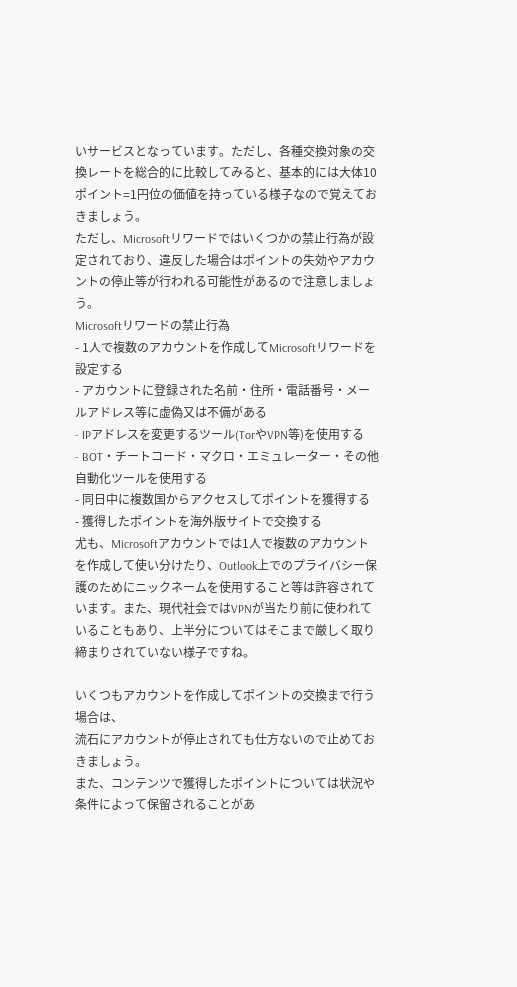いサービスとなっています。ただし、各種交換対象の交換レートを総合的に比較してみると、基本的には大体10ポイント=1円位の価値を持っている様子なので覚えておきましょう。
ただし、Microsoftリワードではいくつかの禁止行為が設定されており、違反した場合はポイントの失効やアカウントの停止等が行われる可能性があるので注意しましょう。
Microsoftリワードの禁止行為
- 1人で複数のアカウントを作成してMicrosoftリワードを設定する
- アカウントに登録された名前・住所・電話番号・メールアドレス等に虚偽又は不備がある
- IPアドレスを変更するツール(TorやVPN等)を使用する
- BOT・チートコード・マクロ・エミュレーター・その他自動化ツールを使用する
- 同日中に複数国からアクセスしてポイントを獲得する
- 獲得したポイントを海外版サイトで交換する
尤も、Microsoftアカウントでは1人で複数のアカウントを作成して使い分けたり、Outlook上でのプライバシー保護のためにニックネームを使用すること等は許容されています。また、現代社会ではVPNが当たり前に使われていることもあり、上半分についてはそこまで厳しく取り締まりされていない様子ですね。

いくつもアカウントを作成してポイントの交換まで行う場合は、
流石にアカウントが停止されても仕方ないので止めておきましょう。
また、コンテンツで獲得したポイントについては状況や条件によって保留されることがあ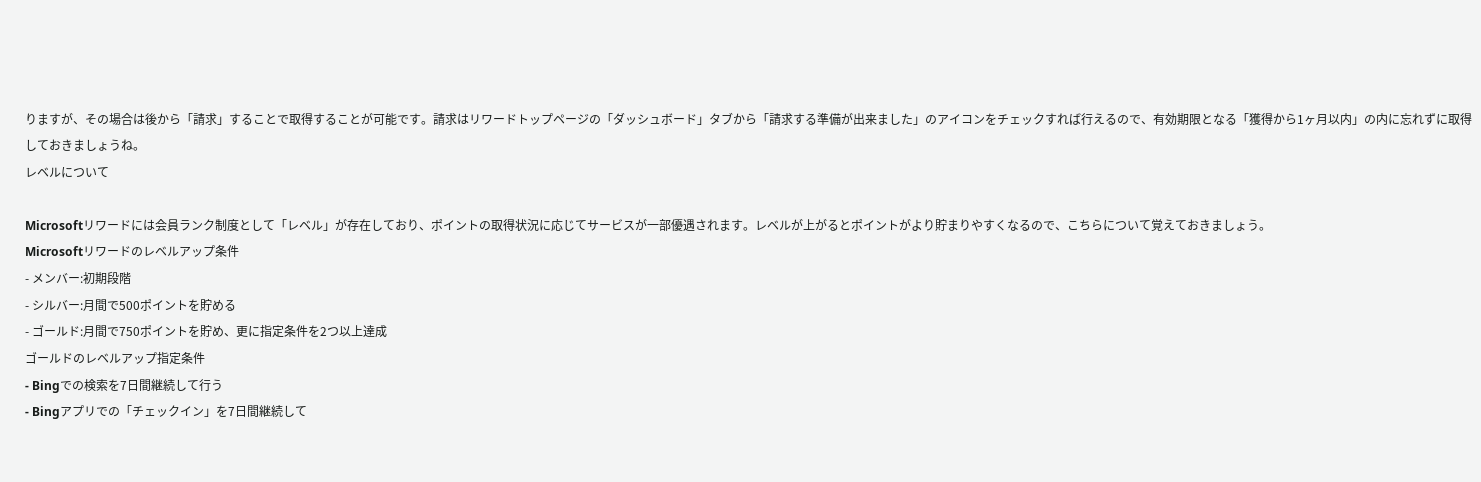りますが、その場合は後から「請求」することで取得することが可能です。請求はリワードトップページの「ダッシュボード」タブから「請求する準備が出来ました」のアイコンをチェックすれば行えるので、有効期限となる「獲得から1ヶ月以内」の内に忘れずに取得しておきましょうね。
レベルについて

Microsoftリワードには会員ランク制度として「レベル」が存在しており、ポイントの取得状況に応じてサービスが一部優遇されます。レベルが上がるとポイントがより貯まりやすくなるので、こちらについて覚えておきましょう。
Microsoftリワードのレベルアップ条件
- メンバー:初期段階
- シルバー:月間で500ポイントを貯める
- ゴールド:月間で750ポイントを貯め、更に指定条件を2つ以上達成
ゴールドのレベルアップ指定条件
- Bingでの検索を7日間継続して行う
- Bingアプリでの「チェックイン」を7日間継続して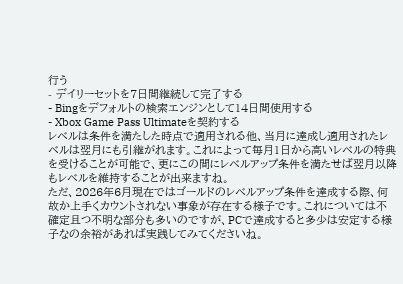行う
- デイリーセットを7日間継続して完了する
- Bingをデフォルトの検索エンジンとして14日間使用する
- Xbox Game Pass Ultimateを契約する
レベルは条件を満たした時点で適用される他、当月に達成し適用されたレベルは翌月にも引継がれます。これによって毎月1日から高いレベルの特典を受けることが可能で、更にこの間にレベルアップ条件を満たせば翌月以降もレベルを維持することが出来ますね。
ただ、2026年6月現在ではゴールドのレベルアップ条件を達成する際、何故か上手くカウントされない事象が存在する様子です。これについては不確定且つ不明な部分も多いのですが、PCで達成すると多少は安定する様子なの余裕があれば実践してみてくださいね。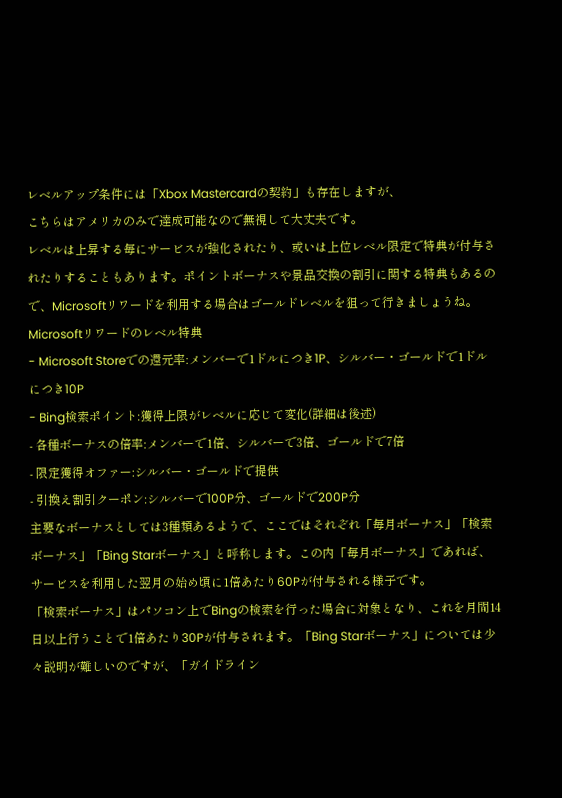レベルアップ条件には「Xbox Mastercardの契約」も存在しますが、
こちらはアメリカのみで達成可能なので無視して大丈夫です。
レベルは上昇する毎にサービスが強化されたり、或いは上位レベル限定で特典が付与されたりすることもあります。ポイントボーナスや景品交換の割引に関する特典もあるので、Microsoftリワードを利用する場合はゴールドレベルを狙って行きましょうね。
Microsoftリワードのレベル特典
- Microsoft Storeでの還元率:メンバーで1ドルにつき1P、シルバー・ゴールドで1ドルにつき10P
- Bing検索ポイント:獲得上限がレベルに応じて変化(詳細は後述)
- 各種ボーナスの倍率:メンバーで1倍、シルバーで3倍、ゴールドで7倍
- 限定獲得オファー:シルバー・ゴールドで提供
- 引換え割引クーポン:シルバーで100P分、ゴールドで200P分
主要なボーナスとしては3種類あるようで、ここではそれぞれ「毎月ボーナス」「検索ボーナス」「Bing Starボーナス」と呼称します。この内「毎月ボーナス」であれば、サービスを利用した翌月の始め頃に1倍あたり60Pが付与される様子です。
「検索ボーナス」はパソコン上でBingの検索を行った場合に対象となり、これを月間14日以上行うことで1倍あたり30Pが付与されます。「Bing Starボーナス」については少々説明が難しいのですが、「ガイドライン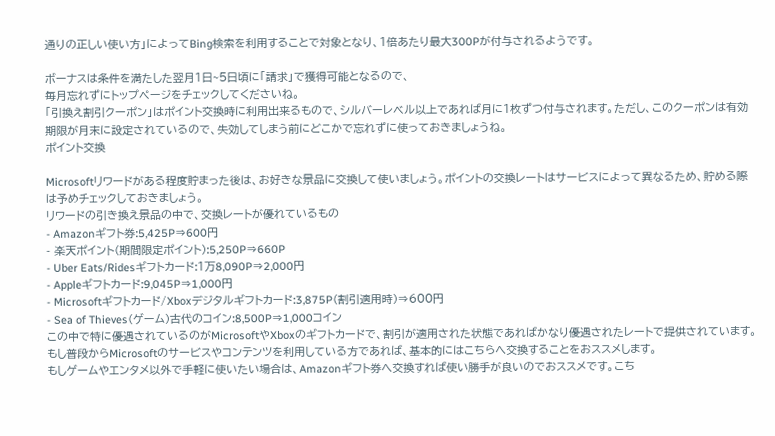通りの正しい使い方」によってBing検索を利用することで対象となり、1倍あたり最大300Pが付与されるようです。

ボーナスは条件を満たした翌月1日~5日頃に「請求」で獲得可能となるので、
毎月忘れずにトップページをチェックしてくださいね。
「引換え割引クーポン」はポイント交換時に利用出来るもので、シルバーレベル以上であれば月に1枚ずつ付与されます。ただし、このクーポンは有効期限が月末に設定されているので、失効してしまう前にどこかで忘れずに使っておきましょうね。
ポイント交換

Microsoftリワードがある程度貯まった後は、お好きな景品に交換して使いましょう。ポイントの交換レートはサービスによって異なるため、貯める際は予めチェックしておきましょう。
リワードの引き換え景品の中で、交換レートが優れているもの
- Amazonギフト券:5,425P⇒600円
- 楽天ポイント(期間限定ポイント):5,250P⇒660P
- Uber Eats/Ridesギフトカード:1万8,090P⇒2,000円
- Appleギフトカード:9,045P⇒1,000円
- Microsoftギフトカード/Xboxデジタルギフトカード:3,875P(割引適用時)⇒600円
- Sea of Thieves(ゲーム)古代のコイン:8,500P⇒1,000コイン
この中で特に優遇されているのがMicrosoftやXboxのギフトカードで、割引が適用された状態であればかなり優遇されたレートで提供されています。もし普段からMicrosoftのサービスやコンテンツを利用している方であれば、基本的にはこちらへ交換することをおススメします。
もしゲームやエンタメ以外で手軽に使いたい場合は、Amazonギフト券へ交換すれば使い勝手が良いのでおススメです。こち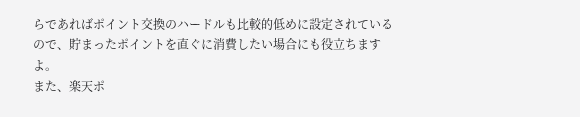らであればポイント交換のハードルも比較的低めに設定されているので、貯まったポイントを直ぐに消費したい場合にも役立ちますよ。
また、楽天ポ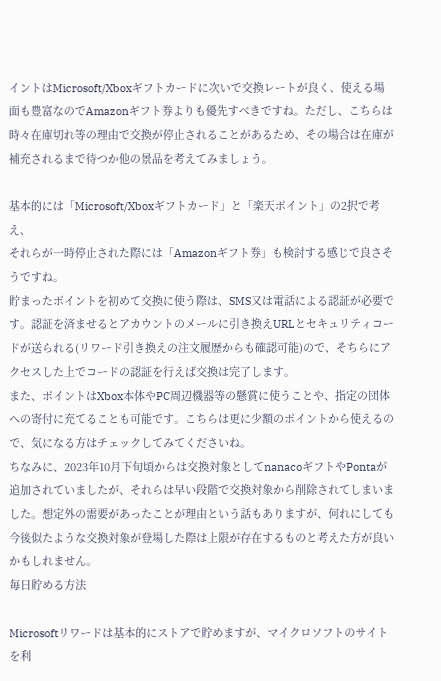イントはMicrosoft/Xboxギフトカードに次いで交換レートが良く、使える場面も豊富なのでAmazonギフト券よりも優先すべきですね。ただし、こちらは時々在庫切れ等の理由で交換が停止されることがあるため、その場合は在庫が補充されるまで待つか他の景品を考えてみましょう。

基本的には「Microsoft/Xboxギフトカード」と「楽天ポイント」の2択で考え、
それらが一時停止された際には「Amazonギフト券」も検討する感じで良さそうですね。
貯まったポイントを初めて交換に使う際は、SMS又は電話による認証が必要です。認証を済ませるとアカウントのメールに引き換えURLとセキュリティコードが送られる(リワード引き換えの注文履歴からも確認可能)ので、そちらにアクセスした上でコードの認証を行えば交換は完了します。
また、ポイントはXbox本体やPC周辺機器等の懸賞に使うことや、指定の団体への寄付に充てることも可能です。こちらは更に少額のポイントから使えるので、気になる方はチェックしてみてくださいね。
ちなみに、2023年10月下旬頃からは交換対象としてnanacoギフトやPontaが追加されていましたが、それらは早い段階で交換対象から削除されてしまいました。想定外の需要があったことが理由という話もありますが、何れにしても今後似たような交換対象が登場した際は上限が存在するものと考えた方が良いかもしれません。
毎日貯める方法

Microsoftリワードは基本的にストアで貯めますが、マイクロソフトのサイトを利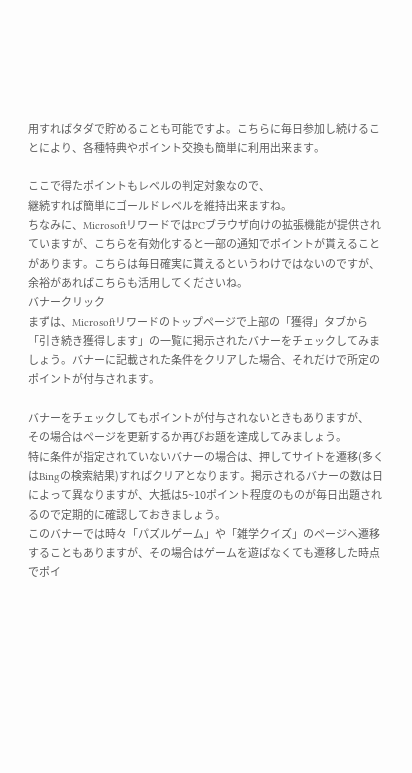用すればタダで貯めることも可能ですよ。こちらに毎日参加し続けることにより、各種特典やポイント交換も簡単に利用出来ます。

ここで得たポイントもレベルの判定対象なので、
継続すれば簡単にゴールドレベルを維持出来ますね。
ちなみに、MicrosoftリワードではPCブラウザ向けの拡張機能が提供されていますが、こちらを有効化すると一部の通知でポイントが貰えることがあります。こちらは毎日確実に貰えるというわけではないのですが、余裕があればこちらも活用してくださいね。
バナークリック
まずは、Microsoftリワードのトップページで上部の「獲得」タブから「引き続き獲得します」の一覧に掲示されたバナーをチェックしてみましょう。バナーに記載された条件をクリアした場合、それだけで所定のポイントが付与されます。

バナーをチェックしてもポイントが付与されないときもありますが、
その場合はページを更新するか再びお題を達成してみましょう。
特に条件が指定されていないバナーの場合は、押してサイトを遷移(多くはBingの検索結果)すればクリアとなります。掲示されるバナーの数は日によって異なりますが、大抵は5~10ポイント程度のものが毎日出題されるので定期的に確認しておきましょう。
このバナーでは時々「パズルゲーム」や「雑学クイズ」のページへ遷移することもありますが、その場合はゲームを遊ばなくても遷移した時点でポイ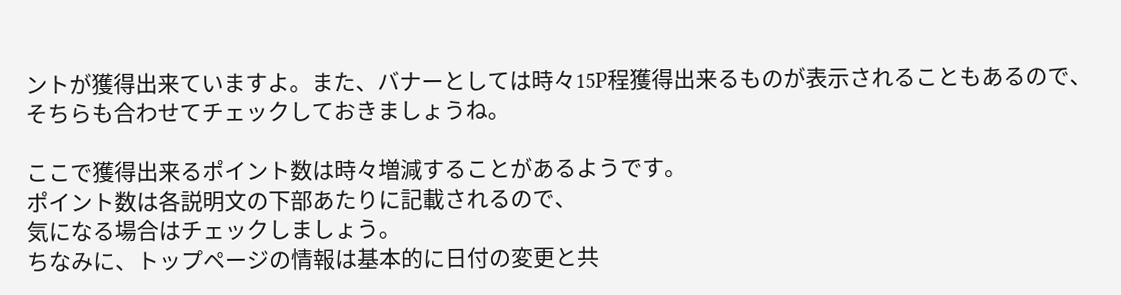ントが獲得出来ていますよ。また、バナーとしては時々15P程獲得出来るものが表示されることもあるので、そちらも合わせてチェックしておきましょうね。

ここで獲得出来るポイント数は時々増減することがあるようです。
ポイント数は各説明文の下部あたりに記載されるので、
気になる場合はチェックしましょう。
ちなみに、トップページの情報は基本的に日付の変更と共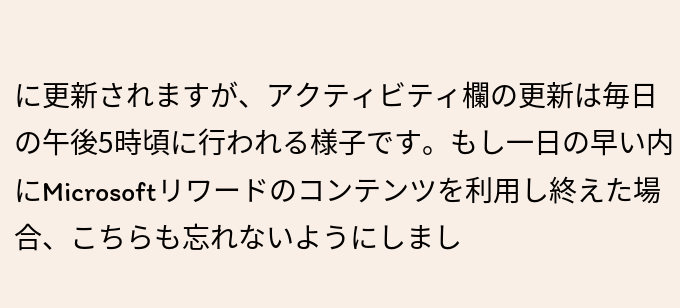に更新されますが、アクティビティ欄の更新は毎日の午後5時頃に行われる様子です。もし一日の早い内にMicrosoftリワードのコンテンツを利用し終えた場合、こちらも忘れないようにしまし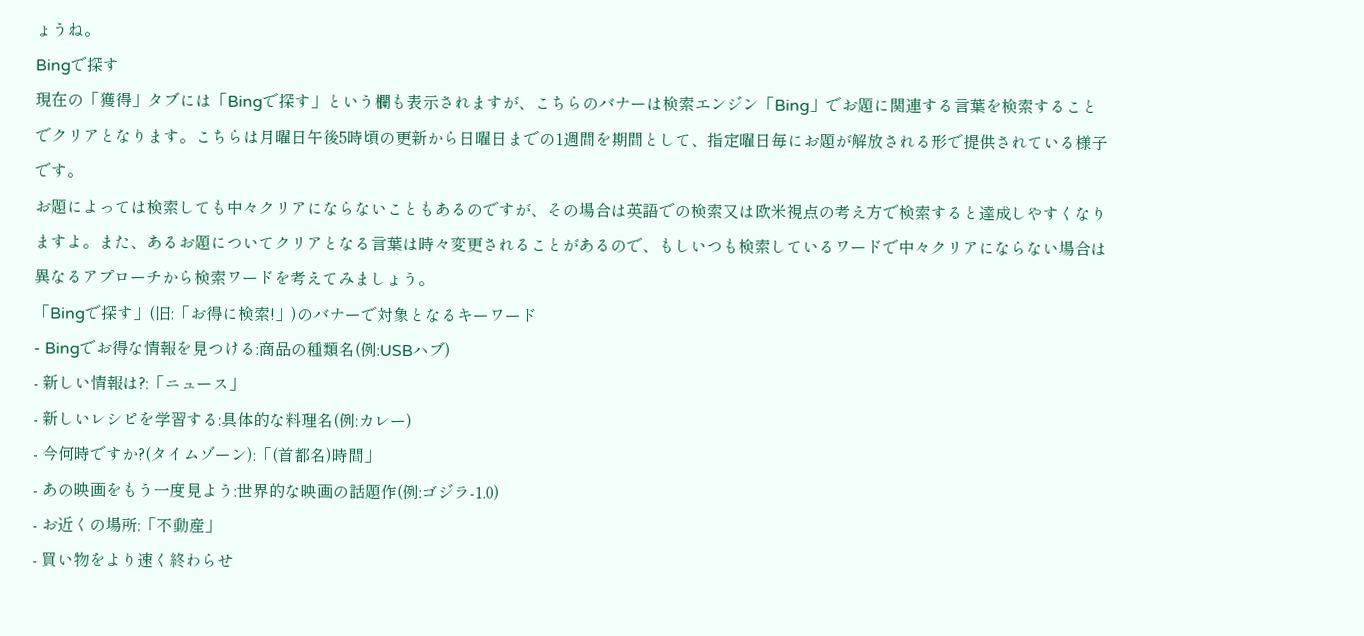ょうね。
Bingで探す
現在の「獲得」タブには「Bingで探す」という欄も表示されますが、こちらのバナーは検索エンジン「Bing」でお題に関連する言葉を検索することでクリアとなります。こちらは月曜日午後5時頃の更新から日曜日までの1週間を期間として、指定曜日毎にお題が解放される形で提供されている様子です。
お題によっては検索しても中々クリアにならないこともあるのですが、その場合は英語での検索又は欧米視点の考え方で検索すると達成しやすくなりますよ。また、あるお題についてクリアとなる言葉は時々変更されることがあるので、もしいつも検索しているワードで中々クリアにならない場合は異なるアプローチから検索ワードを考えてみましょう。
「Bingで探す」(旧:「お得に検索!」)のバナーで対象となるキーワード
- Bingでお得な情報を見つける:商品の種類名(例:USBハブ)
- 新しい情報は?:「ニュース」
- 新しいレシピを学習する:具体的な料理名(例:カレー)
- 今何時ですか?(タイムゾーン):「(首都名)時間」
- あの映画をもう一度見よう:世界的な映画の話題作(例:ゴジラ-1.0)
- お近くの場所:「不動産」
- 買い物をより速く終わらせ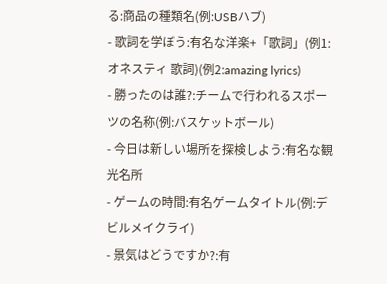る:商品の種類名(例:USBハブ)
- 歌詞を学ぼう:有名な洋楽+「歌詞」(例1:オネスティ 歌詞)(例2:amazing lyrics)
- 勝ったのは誰?:チームで行われるスポーツの名称(例:バスケットボール)
- 今日は新しい場所を探検しよう:有名な観光名所
- ゲームの時間:有名ゲームタイトル(例:デビルメイクライ)
- 景気はどうですか?:有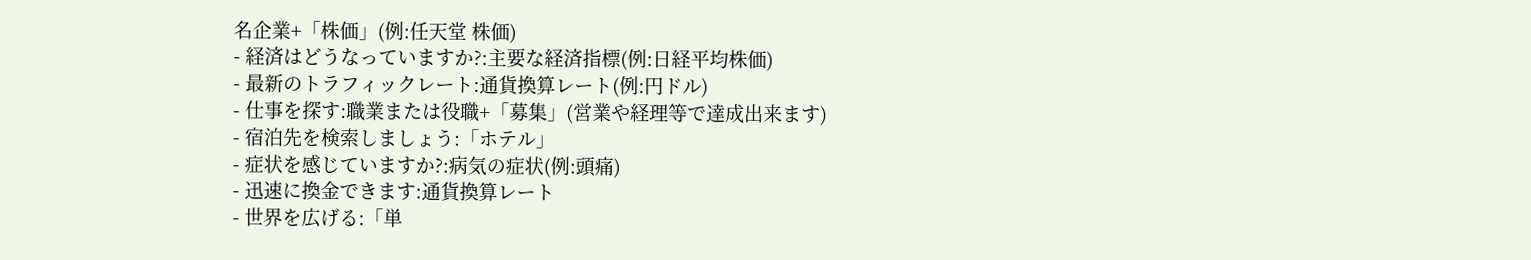名企業+「株価」(例:任天堂 株価)
- 経済はどうなっていますか?:主要な経済指標(例:日経平均株価)
- 最新のトラフィックレート:通貨換算レート(例:円ドル)
- 仕事を探す:職業または役職+「募集」(営業や経理等で達成出来ます)
- 宿泊先を検索しましょう:「ホテル」
- 症状を感じていますか?:病気の症状(例:頭痛)
- 迅速に換金できます:通貨換算レート
- 世界を広げる:「単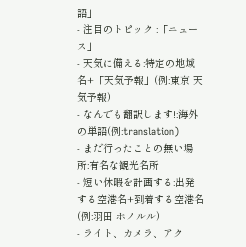語」
- 注目のトピック :「ニュース」
- 天気に備える:特定の地域名+「天気予報」(例:東京 天気予報)
- なんでも翻訳します!:海外の単語(例:translation)
- まだ行ったことの無い場所:有名な観光名所
- 短い休暇を計画する:出発する空港名+到着する空港名(例:羽田 ホノルル)
- ライト、カメラ、アク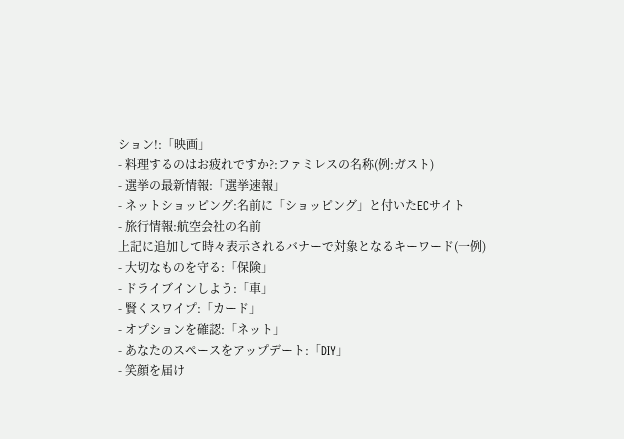ション!:「映画」
- 料理するのはお疲れですか?:ファミレスの名称(例:ガスト)
- 選挙の最新情報:「選挙速報」
- ネットショッピング:名前に「ショッピング」と付いたECサイト
- 旅行情報:航空会社の名前
上記に追加して時々表示されるバナーで対象となるキーワード(一例)
- 大切なものを守る:「保険」
- ドライブインしよう:「車」
- 賢くスワイプ:「カード」
- オプションを確認:「ネット」
- あなたのスペースをアップデート:「DIY」
- 笑顔を届け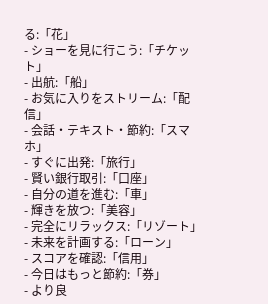る:「花」
- ショーを見に行こう:「チケット」
- 出航:「船」
- お気に入りをストリーム:「配信」
- 会話・テキスト・節約:「スマホ」
- すぐに出発:「旅行」
- 賢い銀行取引:「口座」
- 自分の道を進む:「車」
- 輝きを放つ:「美容」
- 完全にリラックス:「リゾート」
- 未来を計画する:「ローン」
- スコアを確認:「信用」
- 今日はもっと節約:「券」
- より良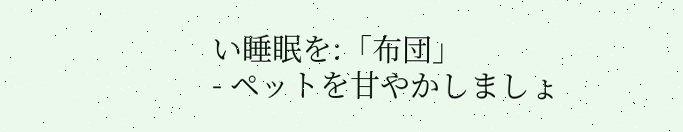い睡眠を:「布団」
- ペットを甘やかしましょ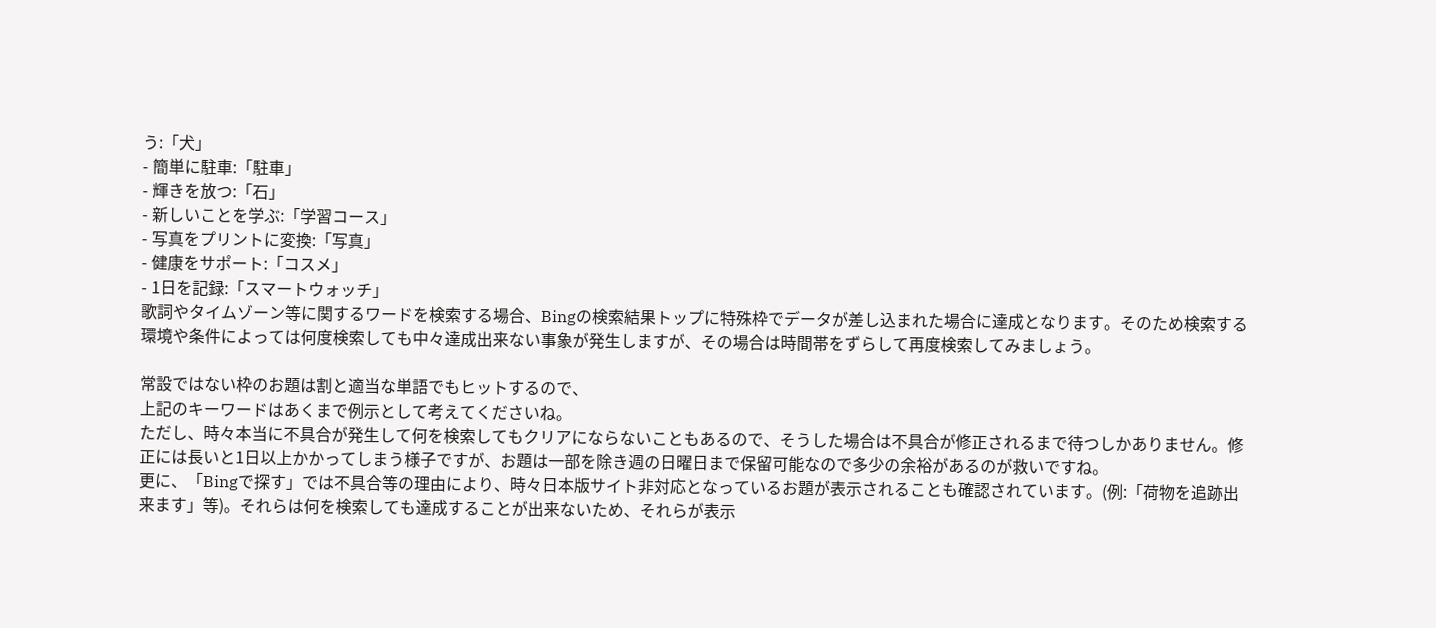う:「犬」
- 簡単に駐車:「駐車」
- 輝きを放つ:「石」
- 新しいことを学ぶ:「学習コース」
- 写真をプリントに変換:「写真」
- 健康をサポート:「コスメ」
- 1日を記録:「スマートウォッチ」
歌詞やタイムゾーン等に関するワードを検索する場合、Bingの検索結果トップに特殊枠でデータが差し込まれた場合に達成となります。そのため検索する環境や条件によっては何度検索しても中々達成出来ない事象が発生しますが、その場合は時間帯をずらして再度検索してみましょう。

常設ではない枠のお題は割と適当な単語でもヒットするので、
上記のキーワードはあくまで例示として考えてくださいね。
ただし、時々本当に不具合が発生して何を検索してもクリアにならないこともあるので、そうした場合は不具合が修正されるまで待つしかありません。修正には長いと1日以上かかってしまう様子ですが、お題は一部を除き週の日曜日まで保留可能なので多少の余裕があるのが救いですね。
更に、「Bingで探す」では不具合等の理由により、時々日本版サイト非対応となっているお題が表示されることも確認されています。(例:「荷物を追跡出来ます」等)。それらは何を検索しても達成することが出来ないため、それらが表示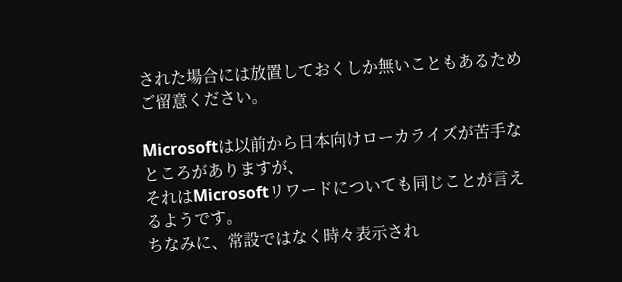された場合には放置しておくしか無いこともあるためご留意ください。

Microsoftは以前から日本向けローカライズが苦手なところがありますが、
それはMicrosoftリワードについても同じことが言えるようです。
ちなみに、常設ではなく時々表示され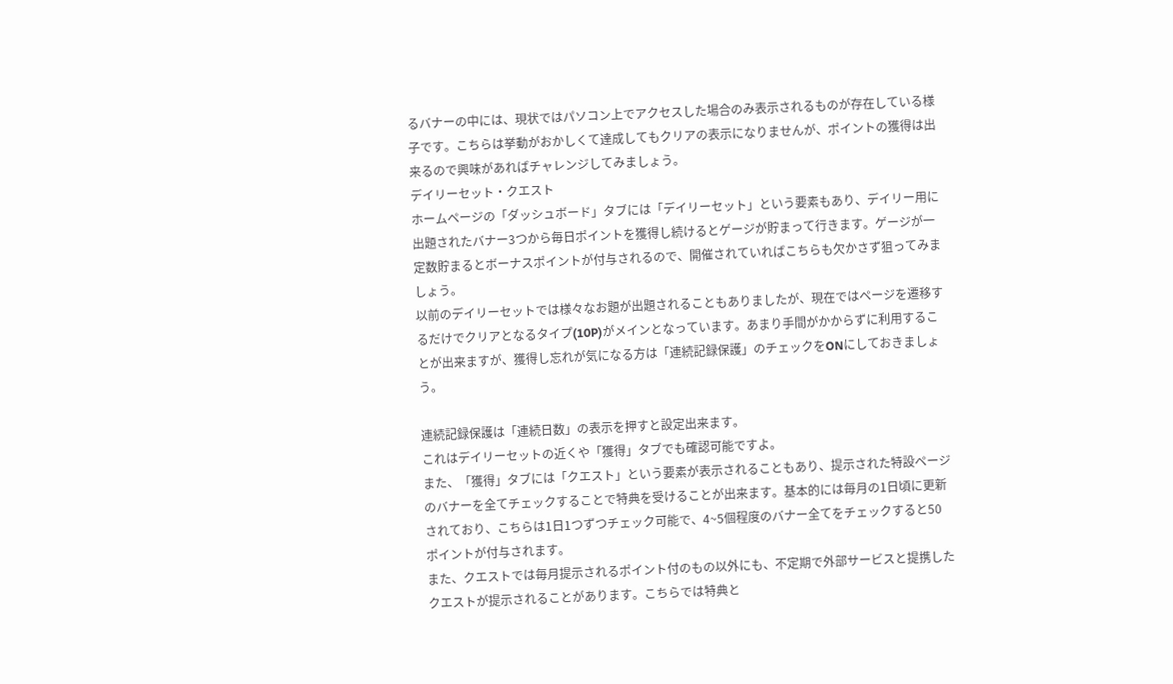るバナーの中には、現状ではパソコン上でアクセスした場合のみ表示されるものが存在している様子です。こちらは挙動がおかしくて達成してもクリアの表示になりませんが、ポイントの獲得は出来るので興味があればチャレンジしてみましょう。
デイリーセット・クエスト
ホームページの「ダッシュボード」タブには「デイリーセット」という要素もあり、デイリー用に出題されたバナー3つから毎日ポイントを獲得し続けるとゲージが貯まって行きます。ゲージが一定数貯まるとボーナスポイントが付与されるので、開催されていればこちらも欠かさず狙ってみましょう。
以前のデイリーセットでは様々なお題が出題されることもありましたが、現在ではページを遷移するだけでクリアとなるタイプ(10P)がメインとなっています。あまり手間がかからずに利用することが出来ますが、獲得し忘れが気になる方は「連続記録保護」のチェックをONにしておきましょう。

連続記録保護は「連続日数」の表示を押すと設定出来ます。
これはデイリーセットの近くや「獲得」タブでも確認可能ですよ。
また、「獲得」タブには「クエスト」という要素が表示されることもあり、提示された特設ページのバナーを全てチェックすることで特典を受けることが出来ます。基本的には毎月の1日頃に更新されており、こちらは1日1つずつチェック可能で、4~5個程度のバナー全てをチェックすると50ポイントが付与されます。
また、クエストでは毎月提示されるポイント付のもの以外にも、不定期で外部サービスと提携したクエストが提示されることがあります。こちらでは特典と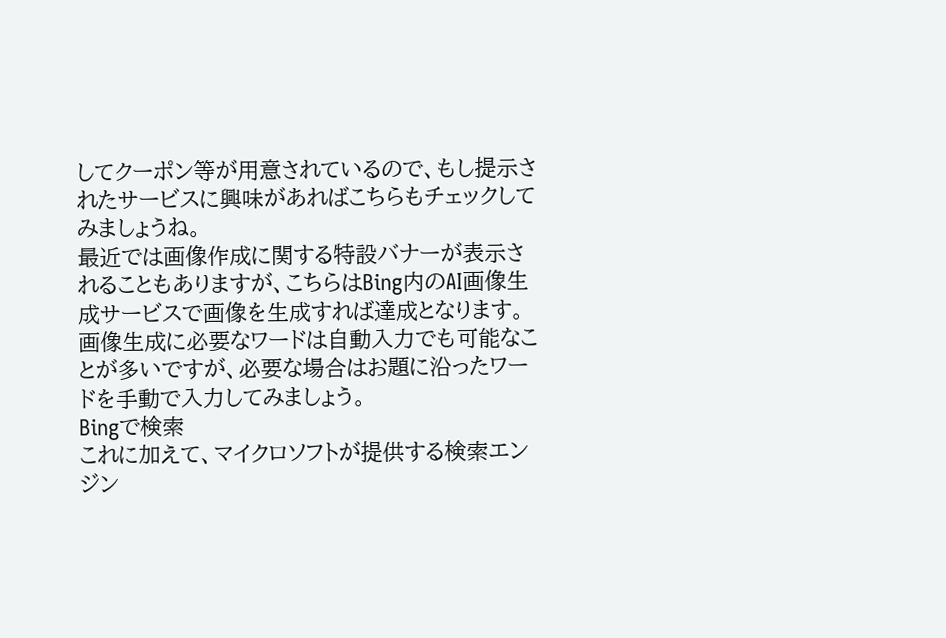してクーポン等が用意されているので、もし提示されたサービスに興味があればこちらもチェックしてみましょうね。
最近では画像作成に関する特設バナーが表示されることもありますが、こちらはBing内のAI画像生成サービスで画像を生成すれば達成となります。画像生成に必要なワードは自動入力でも可能なことが多いですが、必要な場合はお題に沿ったワードを手動で入力してみましょう。
Bingで検索
これに加えて、マイクロソフトが提供する検索エンジン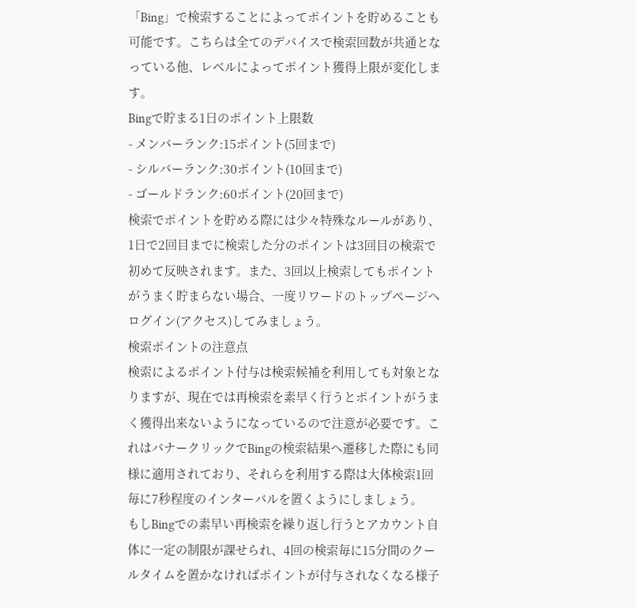「Bing」で検索することによってポイントを貯めることも可能です。こちらは全てのデバイスで検索回数が共通となっている他、レベルによってポイント獲得上限が変化します。
Bingで貯まる1日のポイント上限数
- メンバーランク:15ポイント(5回まで)
- シルバーランク:30ポイント(10回まで)
- ゴールドランク:60ポイント(20回まで)
検索でポイントを貯める際には少々特殊なルールがあり、1日で2回目までに検索した分のポイントは3回目の検索で初めて反映されます。また、3回以上検索してもポイントがうまく貯まらない場合、一度リワードのトップページへログイン(アクセス)してみましょう。
検索ポイントの注意点
検索によるポイント付与は検索候補を利用しても対象となりますが、現在では再検索を素早く行うとポイントがうまく獲得出来ないようになっているので注意が必要です。これはバナークリックでBingの検索結果へ遷移した際にも同様に適用されており、それらを利用する際は大体検索1回毎に7秒程度のインターバルを置くようにしましょう。
もしBingでの素早い再検索を繰り返し行うとアカウント自体に一定の制限が課せられ、4回の検索毎に15分間のクールタイムを置かなければポイントが付与されなくなる様子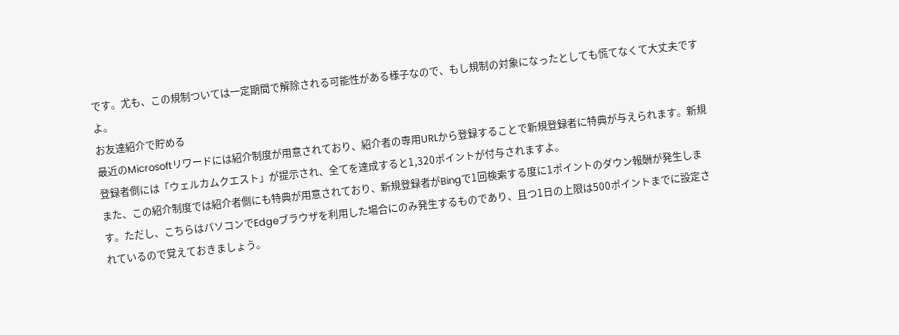です。尤も、この規制ついては一定期間で解除される可能性がある様子なので、もし規制の対象になったとしても慌てなくて大丈夫ですよ。
お友達紹介で貯める
最近のMicrosoftリワードには紹介制度が用意されており、紹介者の専用URLから登録することで新規登録者に特典が与えられます。新規登録者側には「ウェルカムクエスト」が提示され、全てを達成すると1,320ポイントが付与されますよ。
また、この紹介制度では紹介者側にも特典が用意されており、新規登録者がBingで1回検索する度に1ポイントのダウン報酬が発生します。ただし、こちらはパソコンでEdgeブラウザを利用した場合にのみ発生するものであり、且つ1日の上限は500ポイントまでに設定されているので覚えておきましょう。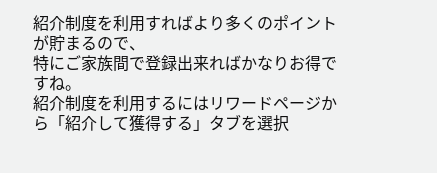紹介制度を利用すればより多くのポイントが貯まるので、
特にご家族間で登録出来ればかなりお得ですね。
紹介制度を利用するにはリワードページから「紹介して獲得する」タブを選択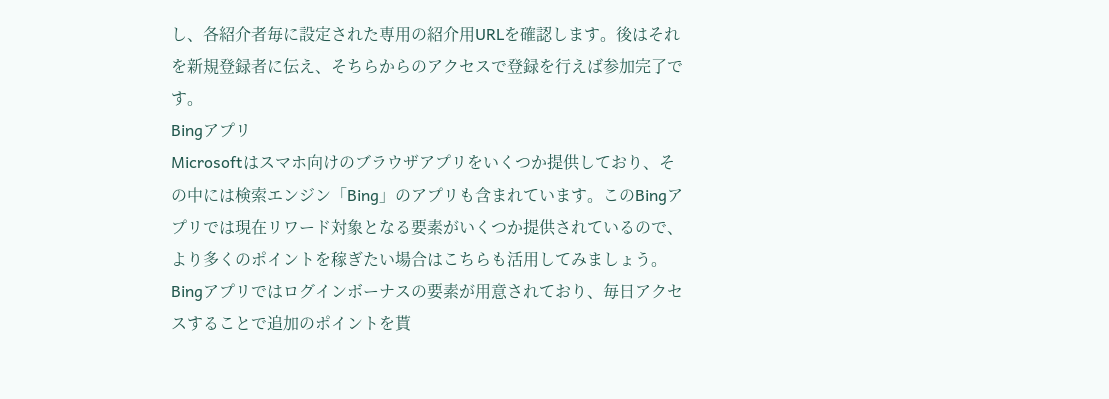し、各紹介者毎に設定された専用の紹介用URLを確認します。後はそれを新規登録者に伝え、そちらからのアクセスで登録を行えば参加完了です。
Bingアプリ
Microsoftはスマホ向けのブラウザアプリをいくつか提供しており、その中には検索エンジン「Bing」のアプリも含まれています。このBingアプリでは現在リワード対象となる要素がいくつか提供されているので、より多くのポイントを稼ぎたい場合はこちらも活用してみましょう。
Bingアプリではログインボーナスの要素が用意されており、毎日アクセスすることで追加のポイントを貰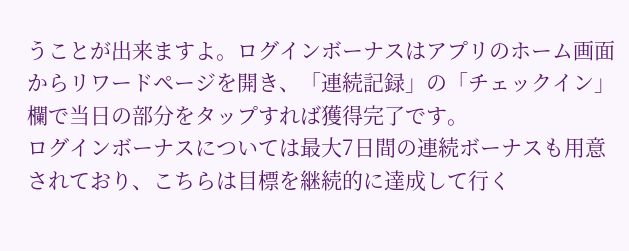うことが出来ますよ。ログインボーナスはアプリのホーム画面からリワードページを開き、「連続記録」の「チェックイン」欄で当日の部分をタップすれば獲得完了です。
ログインボーナスについては最大7日間の連続ボーナスも用意されており、こちらは目標を継続的に達成して行く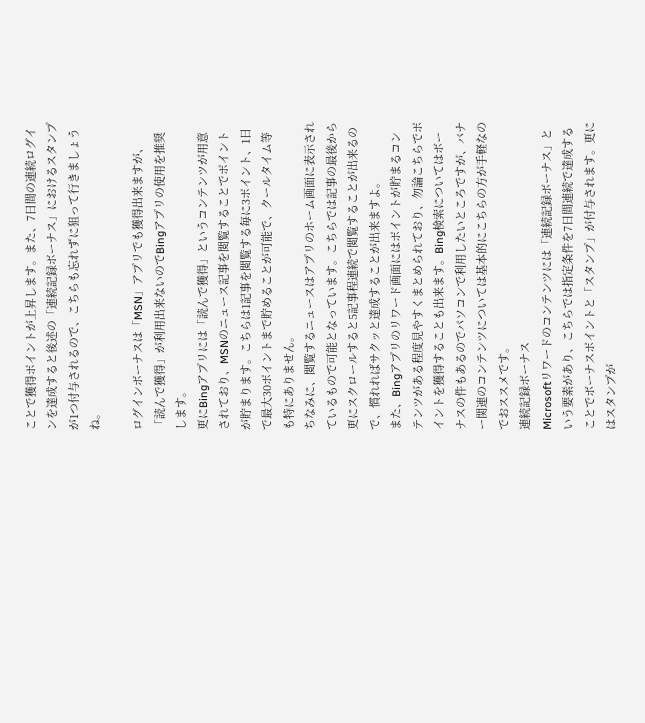ことで獲得ポイントが上昇します。また、7日間の連続ログインを達成すると後述の「連続記録ボーナス」におけるスタンプが1つ付与されるので、こちらも忘れずに狙って行きましょうね。

ログインボーナスは「MSN」アプリでも獲得出来ますが、
「読んで獲得」が利用出来ないのでBingアプリの使用を推奨します。
更にBingアプリには「読んで獲得」というコンテンツが用意されており、MSNのニュース記事を閲覧することでポイントが貯まります。こちらは1記事を閲覧する毎に3ポイント、1日で最大30ポイントまで貯めることが可能で、クールタイム等も特にありません。
ちなみに、閲覧するニュースはアプリのホーム画面に表示されているもので可能となっています。こちらでは記事の最後から更にスクロールすると5記事程連続で閲覧することが出来るので、慣れればサクッと達成することが出来ますよ。
また、Bingアプリのリワード画面にはポイントが貯まるコンテンツがある程度見やすくまとめられており、勿論こちらでポイントを獲得することも出来ます。Bing検索についてはボーナスの件もあるのでパソコンで利用したいところですが、バナー関連のコンテンツについては基本的にこちらの方が手軽なのでおススメです。
連続記録ボーナス
Microsoftリワードのコンテンツには「連続記録ボーナス」という要素があり、こちらでは指定条件を7日間連続で達成することでボーナスポイントと「スタンプ」が付与されます。更にはスタンプが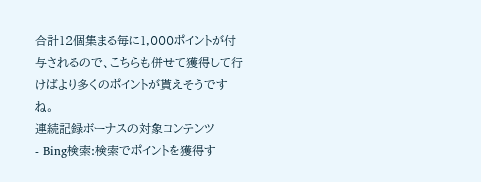合計12個集まる毎に1,000ポイントが付与されるので、こちらも併せて獲得して行けばより多くのポイントが貰えそうですね。
連続記録ボーナスの対象コンテンツ
- Bing検索:検索でポイントを獲得す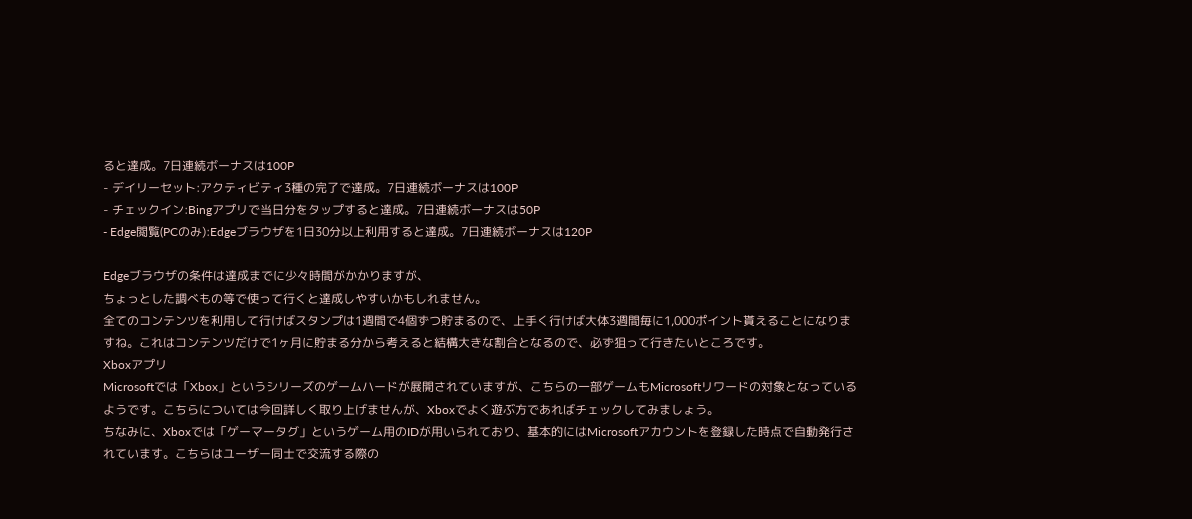ると達成。7日連続ボーナスは100P
- デイリーセット:アクティビティ3種の完了で達成。7日連続ボーナスは100P
- チェックイン:Bingアプリで当日分をタップすると達成。7日連続ボーナスは50P
- Edge閲覧(PCのみ):Edgeブラウザを1日30分以上利用すると達成。7日連続ボーナスは120P

Edgeブラウザの条件は達成までに少々時間がかかりますが、
ちょっとした調べもの等で使って行くと達成しやすいかもしれません。
全てのコンテンツを利用して行けばスタンプは1週間で4個ずつ貯まるので、上手く行けば大体3週間毎に1,000ポイント貰えることになりますね。これはコンテンツだけで1ヶ月に貯まる分から考えると結構大きな割合となるので、必ず狙って行きたいところです。
Xboxアプリ
Microsoftでは「Xbox」というシリーズのゲームハードが展開されていますが、こちらの一部ゲームもMicrosoftリワードの対象となっているようです。こちらについては今回詳しく取り上げませんが、Xboxでよく遊ぶ方であればチェックしてみましょう。
ちなみに、Xboxでは「ゲーマータグ」というゲーム用のIDが用いられており、基本的にはMicrosoftアカウントを登録した時点で自動発行されています。こちらはユーザー同士で交流する際の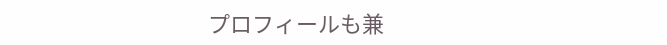プロフィールも兼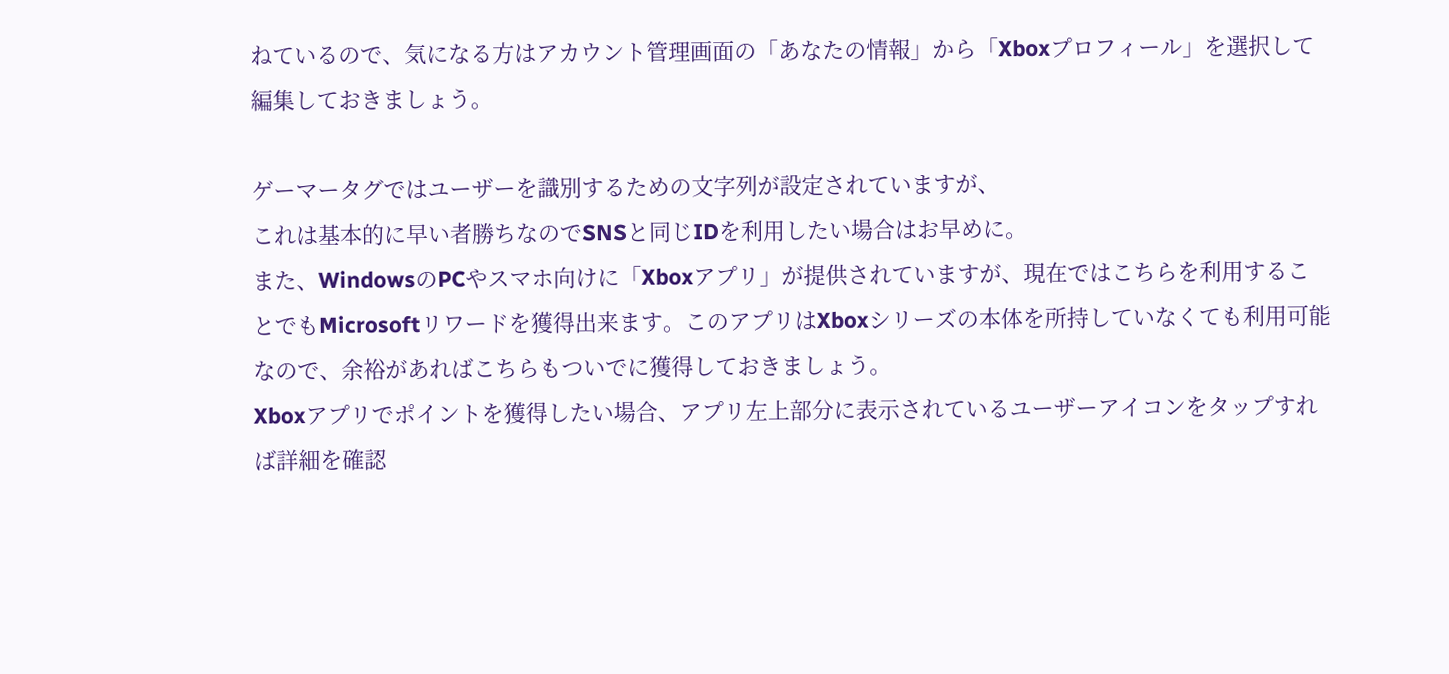ねているので、気になる方はアカウント管理画面の「あなたの情報」から「Xboxプロフィール」を選択して編集しておきましょう。

ゲーマータグではユーザーを識別するための文字列が設定されていますが、
これは基本的に早い者勝ちなのでSNSと同じIDを利用したい場合はお早めに。
また、WindowsのPCやスマホ向けに「Xboxアプリ」が提供されていますが、現在ではこちらを利用することでもMicrosoftリワードを獲得出来ます。このアプリはXboxシリーズの本体を所持していなくても利用可能なので、余裕があればこちらもついでに獲得しておきましょう。
Xboxアプリでポイントを獲得したい場合、アプリ左上部分に表示されているユーザーアイコンをタップすれば詳細を確認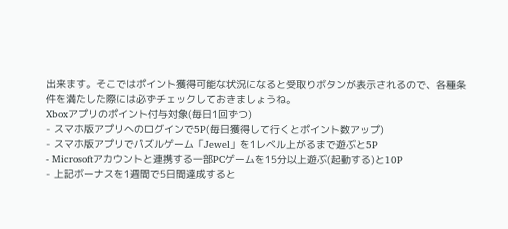出来ます。そこではポイント獲得可能な状況になると受取りボタンが表示されるので、各種条件を満たした際には必ずチェックしておきましょうね。
Xboxアプリのポイント付与対象(毎日1回ずつ)
- スマホ版アプリへのログインで5P(毎日獲得して行くとポイント数アップ)
- スマホ版アプリでパズルゲーム「Jewel」を1レベル上がるまで遊ぶと5P
- Microsoftアカウントと連携する一部PCゲームを15分以上遊ぶ(起動する)と10P
- 上記ボーナスを1週間で5日間達成すると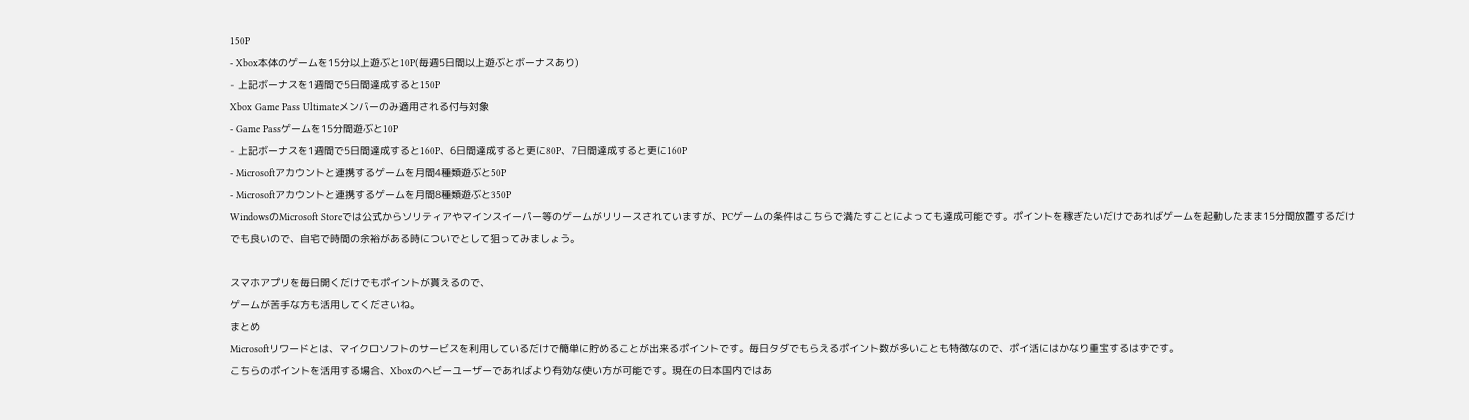150P
- Xbox本体のゲームを15分以上遊ぶと10P(毎週5日間以上遊ぶとボーナスあり)
- 上記ボーナスを1週間で5日間達成すると150P
Xbox Game Pass Ultimateメンバーのみ適用される付与対象
- Game Passゲームを15分間遊ぶと10P
- 上記ボーナスを1週間で5日間達成すると160P、6日間達成すると更に80P、7日間達成すると更に160P
- Microsoftアカウントと連携するゲームを月間4種類遊ぶと50P
- Microsoftアカウントと連携するゲームを月間8種類遊ぶと350P
WindowsのMicrosoft Storeでは公式からソリティアやマインスイーパー等のゲームがリリースされていますが、PCゲームの条件はこちらで満たすことによっても達成可能です。ポイントを稼ぎたいだけであればゲームを起動したまま15分間放置するだけでも良いので、自宅で時間の余裕がある時についでとして狙ってみましょう。

スマホアプリを毎日開くだけでもポイントが貰えるので、
ゲームが苦手な方も活用してくださいね。
まとめ
Microsoftリワードとは、マイクロソフトのサービスを利用しているだけで簡単に貯めることが出来るポイントです。毎日タダでもらえるポイント数が多いことも特徴なので、ポイ活にはかなり重宝するはずです。
こちらのポイントを活用する場合、Xboxのヘビーユーザーであればより有効な使い方が可能です。現在の日本国内ではあ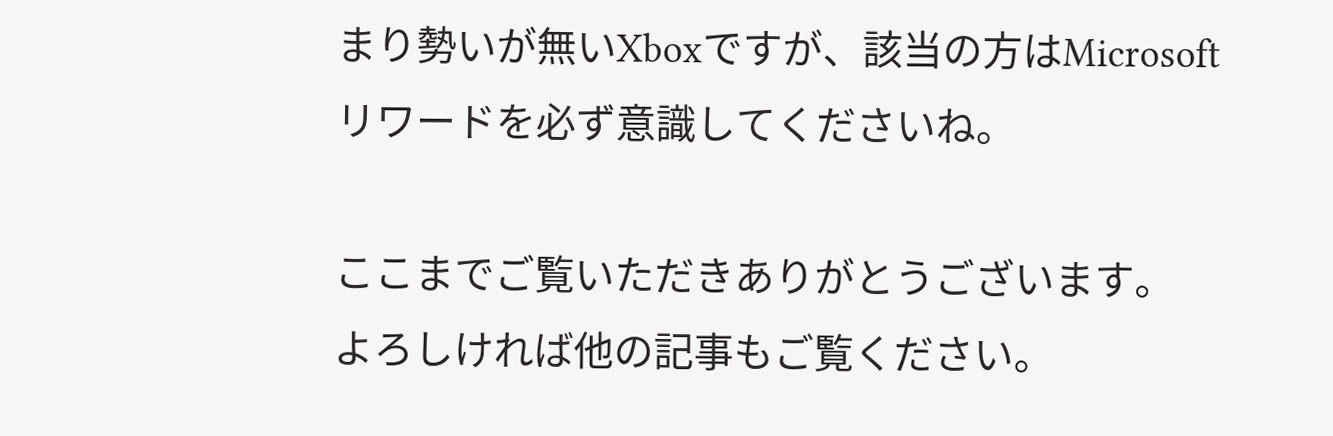まり勢いが無いXboxですが、該当の方はMicrosoftリワードを必ず意識してくださいね。

ここまでご覧いただきありがとうございます。
よろしければ他の記事もご覧ください。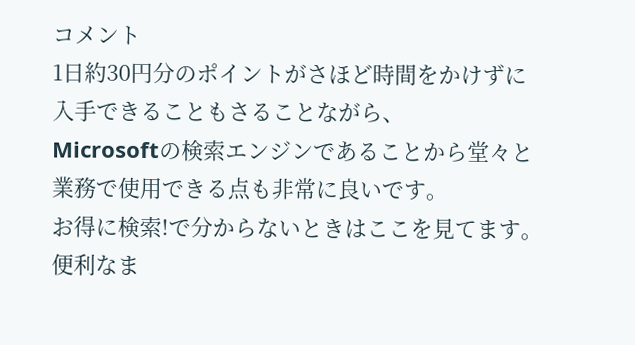コメント
1日約30円分のポイントがさほど時間をかけずに入手できることもさることながら、
Microsoftの検索エンジンであることから堂々と業務で使用できる点も非常に良いです。
お得に検索!で分からないときはここを見てます。
便利なま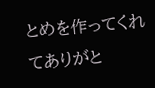とめを作ってくれてありがと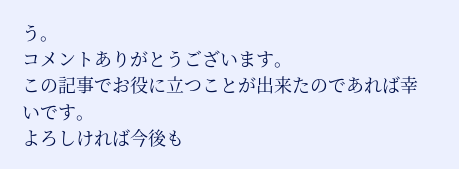う。
コメントありがとうございます。
この記事でお役に立つことが出来たのであれば幸いです。
よろしければ今後も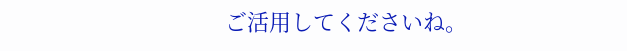ご活用してくださいね。